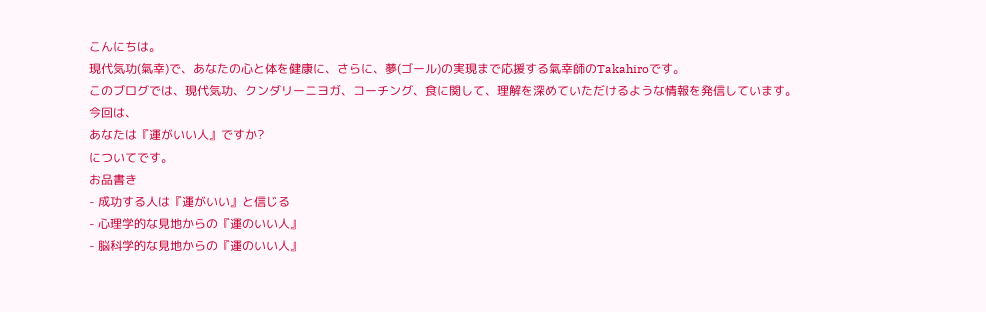こんにちは。
現代気功(氣幸)で、あなたの心と体を健康に、さらに、夢(ゴール)の実現まで応援する氣幸師のTakahiroです。
このブログでは、現代気功、クンダリーニヨガ、コーチング、食に関して、理解を深めていただけるような情報を発信しています。
今回は、
あなたは『運がいい人』ですか?
についてです。
お品書き
- 成功する人は『運がいい』と信じる
- 心理学的な見地からの『運のいい人』
- 脳科学的な見地からの『運のいい人』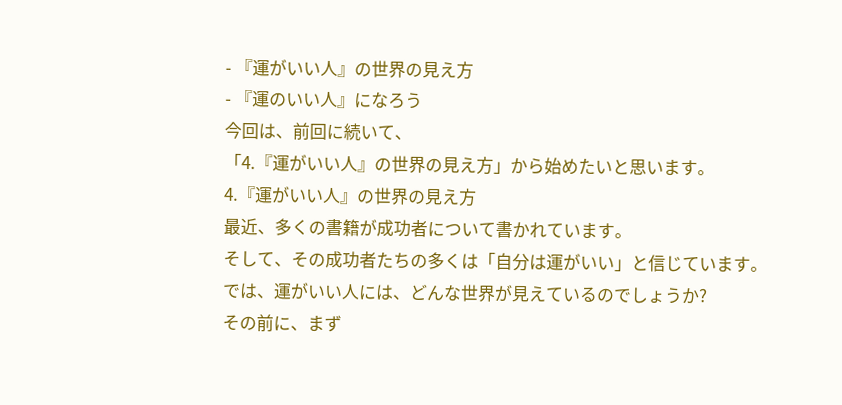- 『運がいい人』の世界の見え方
- 『運のいい人』になろう
今回は、前回に続いて、
「4.『運がいい人』の世界の見え方」から始めたいと思います。
4.『運がいい人』の世界の見え方
最近、多くの書籍が成功者について書かれています。
そして、その成功者たちの多くは「自分は運がいい」と信じています。
では、運がいい人には、どんな世界が見えているのでしょうか?
その前に、まず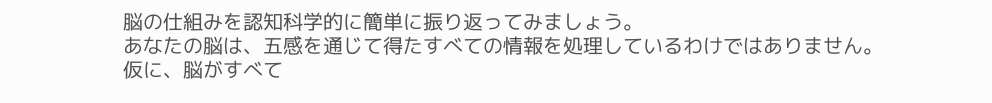脳の仕組みを認知科学的に簡単に振り返ってみましょう。
あなたの脳は、五感を通じて得たすべての情報を処理しているわけではありません。
仮に、脳がすべて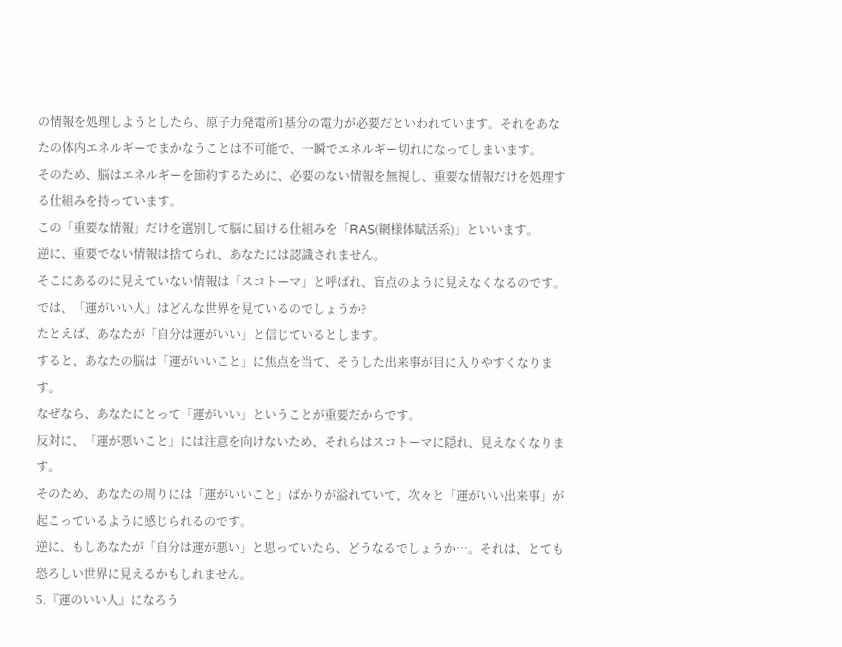の情報を処理しようとしたら、原子力発電所1基分の電力が必要だといわれています。それをあなたの体内エネルギーでまかなうことは不可能で、一瞬でエネルギー切れになってしまいます。
そのため、脳はエネルギーを節約するために、必要のない情報を無視し、重要な情報だけを処理する仕組みを持っています。
この「重要な情報」だけを選別して脳に届ける仕組みを「RAS(網様体賦活系)」といいます。
逆に、重要でない情報は捨てられ、あなたには認識されません。
そこにあるのに見えていない情報は「スコトーマ」と呼ばれ、盲点のように見えなくなるのです。
では、「運がいい人」はどんな世界を見ているのでしょうか?
たとえば、あなたが「自分は運がいい」と信じているとします。
すると、あなたの脳は「運がいいこと」に焦点を当て、そうした出来事が目に入りやすくなります。
なぜなら、あなたにとって「運がいい」ということが重要だからです。
反対に、「運が悪いこと」には注意を向けないため、それらはスコトーマに隠れ、見えなくなります。
そのため、あなたの周りには「運がいいこと」ばかりが溢れていて、次々と「運がいい出来事」が起こっているように感じられるのです。
逆に、もしあなたが「自分は運が悪い」と思っていたら、どうなるでしょうか…。それは、とても恐ろしい世界に見えるかもしれません。
5.『運のいい人』になろう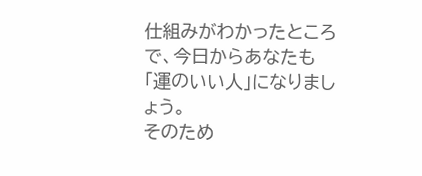仕組みがわかったところで、今日からあなたも「運のいい人」になりましょう。
そのため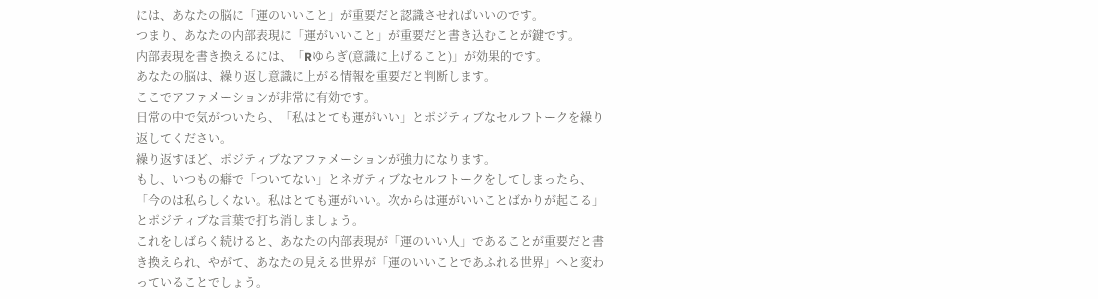には、あなたの脳に「運のいいこと」が重要だと認識させればいいのです。
つまり、あなたの内部表現に「運がいいこと」が重要だと書き込むことが鍵です。
内部表現を書き換えるには、「Rゆらぎ(意識に上げること)」が効果的です。
あなたの脳は、繰り返し意識に上がる情報を重要だと判断します。
ここでアファメーションが非常に有効です。
日常の中で気がついたら、「私はとても運がいい」とポジティブなセルフトークを繰り返してください。
繰り返すほど、ポジティブなアファメーションが強力になります。
もし、いつもの癖で「ついてない」とネガティブなセルフトークをしてしまったら、「今のは私らしくない。私はとても運がいい。次からは運がいいことばかりが起こる」とポジティブな言葉で打ち消しましょう。
これをしばらく続けると、あなたの内部表現が「運のいい人」であることが重要だと書き換えられ、やがて、あなたの見える世界が「運のいいことであふれる世界」へと変わっていることでしょう。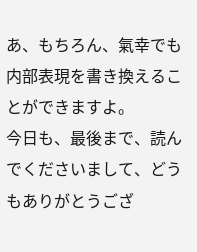あ、もちろん、氣幸でも内部表現を書き換えることができますよ。
今日も、最後まで、読んでくださいまして、どうもありがとうござ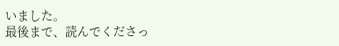いました。
最後まで、読んでくださっ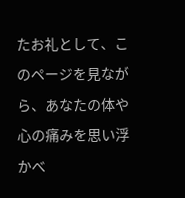たお礼として、このページを見ながら、あなたの体や心の痛みを思い浮かべ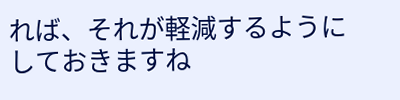れば、それが軽減するようにしておきますね